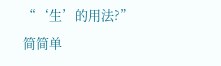“‘生’的用法?”
简简单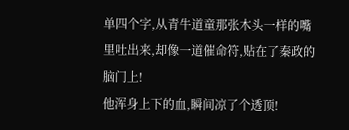单四个字,从青牛道童那张木头一样的嘴里吐出来,却像一道催命符,贴在了秦政的脑门上!
他浑身上下的血,瞬间凉了个透顶!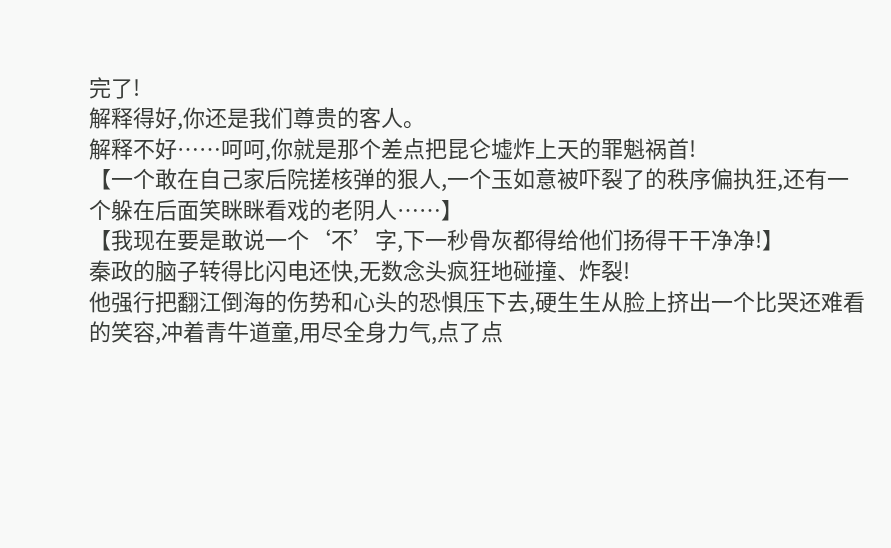完了!
解释得好,你还是我们尊贵的客人。
解释不好……呵呵,你就是那个差点把昆仑墟炸上天的罪魁祸首!
【一个敢在自己家后院搓核弹的狠人,一个玉如意被吓裂了的秩序偏执狂,还有一个躲在后面笑眯眯看戏的老阴人……】
【我现在要是敢说一个‘不’字,下一秒骨灰都得给他们扬得干干净净!】
秦政的脑子转得比闪电还快,无数念头疯狂地碰撞、炸裂!
他强行把翻江倒海的伤势和心头的恐惧压下去,硬生生从脸上挤出一个比哭还难看的笑容,冲着青牛道童,用尽全身力气,点了点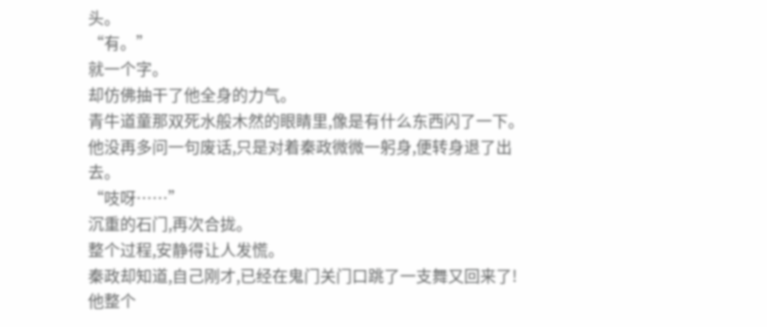头。
“有。”
就一个字。
却仿佛抽干了他全身的力气。
青牛道童那双死水般木然的眼睛里,像是有什么东西闪了一下。
他没再多问一句废话,只是对着秦政微微一躬身,便转身退了出去。
“吱呀……”
沉重的石门,再次合拢。
整个过程,安静得让人发慌。
秦政却知道,自己刚才,已经在鬼门关门口跳了一支舞又回来了!
他整个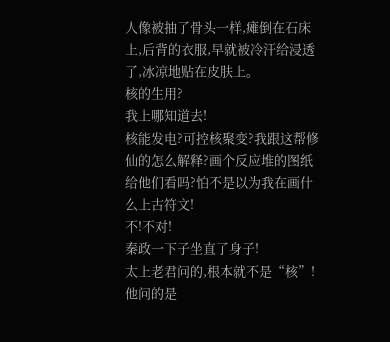人像被抽了骨头一样,瘫倒在石床上,后背的衣服,早就被冷汗给浸透了,冰凉地贴在皮肤上。
核的生用?
我上哪知道去!
核能发电?可控核聚变?我跟这帮修仙的怎么解释?画个反应堆的图纸给他们看吗?怕不是以为我在画什么上古符文!
不!不对!
秦政一下子坐直了身子!
太上老君问的,根本就不是“核”!
他问的是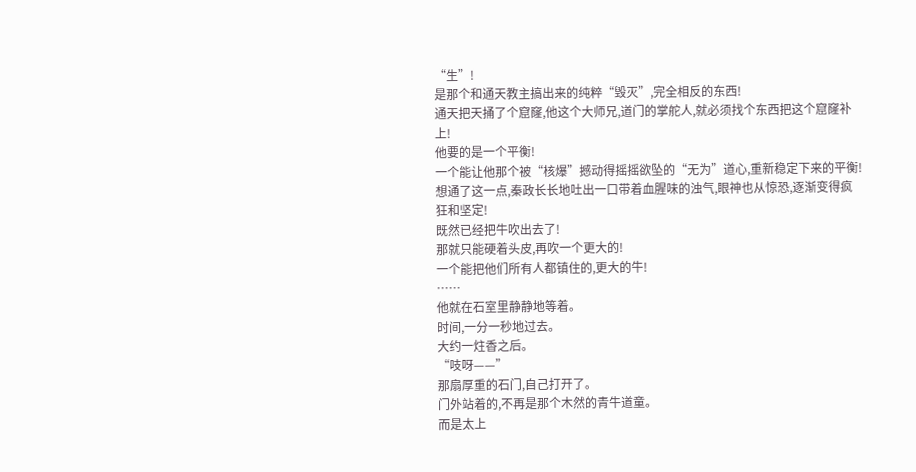“生”!
是那个和通天教主搞出来的纯粹“毁灭”,完全相反的东西!
通天把天捅了个窟窿,他这个大师兄,道门的掌舵人,就必须找个东西把这个窟窿补上!
他要的是一个平衡!
一个能让他那个被“核爆”撼动得摇摇欲坠的“无为”道心,重新稳定下来的平衡!
想通了这一点,秦政长长地吐出一口带着血腥味的浊气,眼神也从惊恐,逐渐变得疯狂和坚定!
既然已经把牛吹出去了!
那就只能硬着头皮,再吹一个更大的!
一个能把他们所有人都镇住的,更大的牛!
……
他就在石室里静静地等着。
时间,一分一秒地过去。
大约一炷香之后。
“吱呀——”
那扇厚重的石门,自己打开了。
门外站着的,不再是那个木然的青牛道童。
而是太上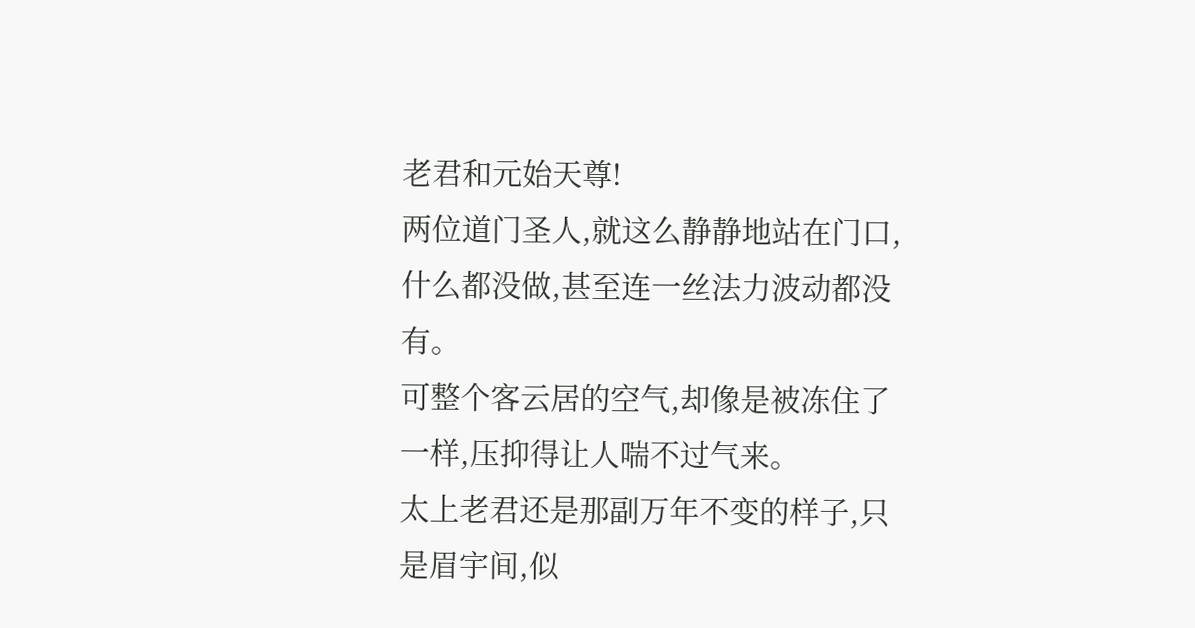老君和元始天尊!
两位道门圣人,就这么静静地站在门口,什么都没做,甚至连一丝法力波动都没有。
可整个客云居的空气,却像是被冻住了一样,压抑得让人喘不过气来。
太上老君还是那副万年不变的样子,只是眉宇间,似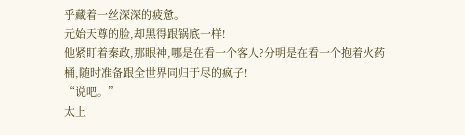乎藏着一丝深深的疲惫。
元始天尊的脸,却黑得跟锅底一样!
他紧盯着秦政,那眼神,哪是在看一个客人?分明是在看一个抱着火药桶,随时准备跟全世界同归于尽的疯子!
“说吧。”
太上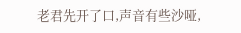老君先开了口,声音有些沙哑,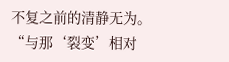不复之前的清静无为。
“与那‘裂变’相对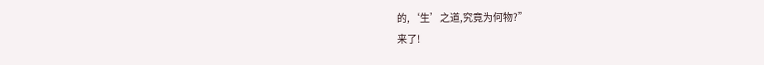的,‘生’之道,究竟为何物?”
来了!